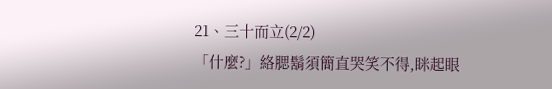21、三十而立(2/2)
「什麼?」絡腮鬍須簡直哭笑不得,眯起眼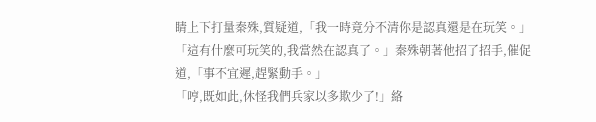睛上下打量秦殊,質疑道,「我一時竟分不清你是認真還是在玩笑。」
「這有什麼可玩笑的,我當然在認真了。」秦殊朝著他招了招手,催促道,「事不宜遲,趕緊動手。」
「哼,既如此,休怪我們兵家以多欺少了!」絡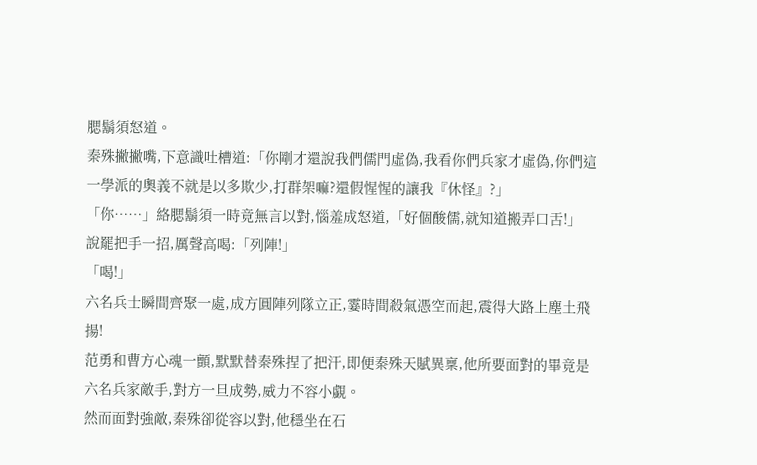腮鬍須怒道。
秦殊撇撇嘴,下意識吐槽道:「你剛才還說我們儒門虛偽,我看你們兵家才虛偽,你們這一學派的奧義不就是以多欺少,打群架嘛?還假惺惺的讓我『休怪』?」
「你……」絡腮鬍須一時竟無言以對,惱羞成怒道,「好個酸儒,就知道搬弄口舌!」
說罷把手一招,厲聲高喝:「列陣!」
「喝!」
六名兵士瞬間齊聚一處,成方圓陣列隊立正,霎時間殺氣憑空而起,震得大路上塵土飛揚!
范勇和曹方心魂一顫,默默替秦殊捏了把汗,即便秦殊天賦異稟,他所要面對的畢竟是六名兵家敵手,對方一旦成勢,威力不容小覷。
然而面對強敵,秦殊卻從容以對,他穩坐在石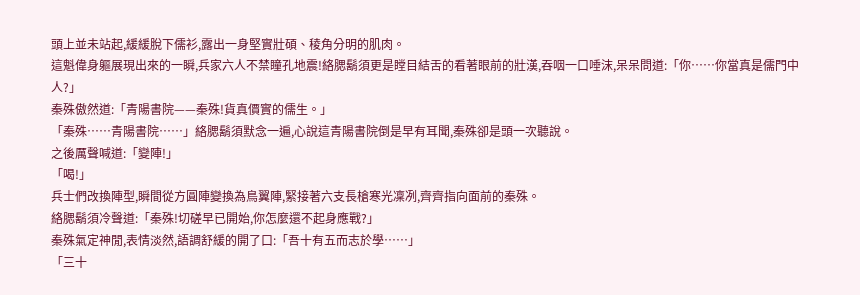頭上並未站起,緩緩脫下儒衫,露出一身堅實壯碩、稜角分明的肌肉。
這魁偉身軀展現出來的一瞬,兵家六人不禁瞳孔地震!絡腮鬍須更是瞠目結舌的看著眼前的壯漢,吞咽一口唾沫,呆呆問道:「你……你當真是儒門中人?」
秦殊傲然道:「青陽書院——秦殊!貨真價實的儒生。」
「秦殊……青陽書院……」絡腮鬍須默念一遍,心說這青陽書院倒是早有耳聞,秦殊卻是頭一次聽說。
之後厲聲喊道:「變陣!」
「喝!」
兵士們改換陣型,瞬間從方圓陣變換為鳥翼陣,緊接著六支長槍寒光凜冽,齊齊指向面前的秦殊。
絡腮鬍須冷聲道:「秦殊!切磋早已開始,你怎麼還不起身應戰?」
秦殊氣定神閒,表情淡然,語調舒緩的開了口:「吾十有五而志於學……」
「三十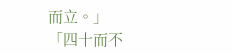而立。」
「四十而不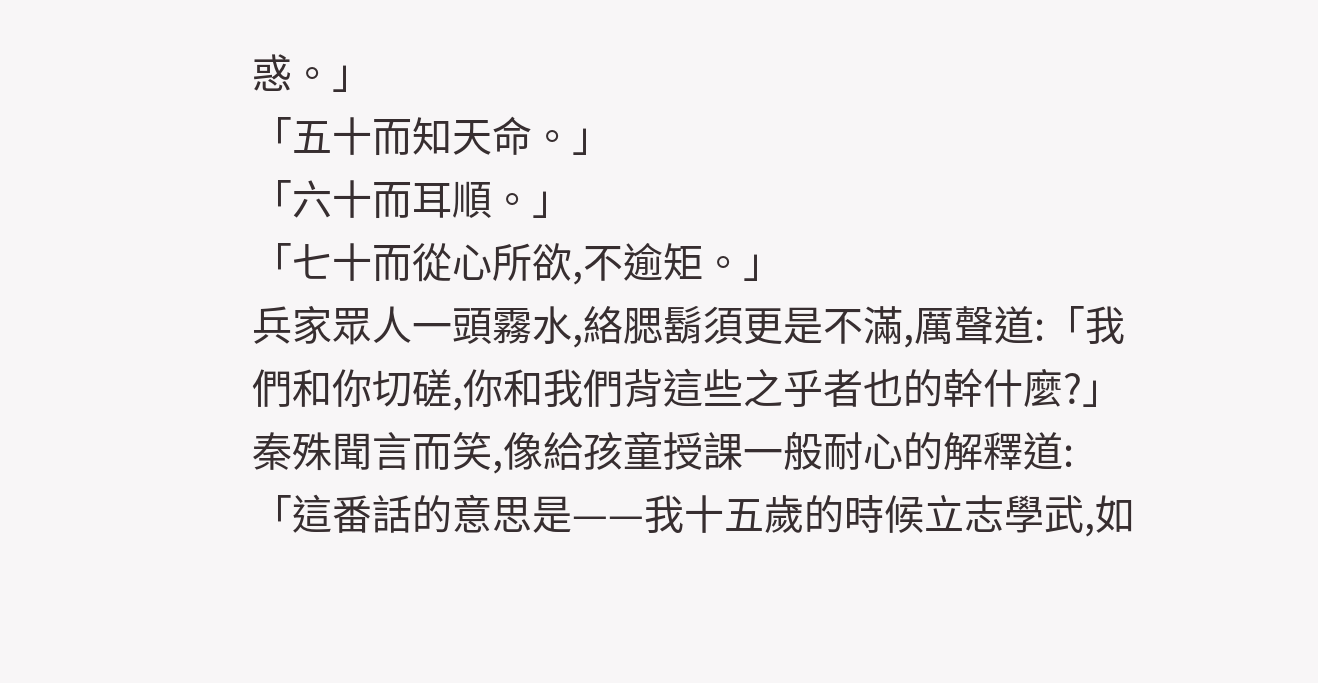惑。」
「五十而知天命。」
「六十而耳順。」
「七十而從心所欲,不逾矩。」
兵家眾人一頭霧水,絡腮鬍須更是不滿,厲聲道:「我們和你切磋,你和我們背這些之乎者也的幹什麼?」
秦殊聞言而笑,像給孩童授課一般耐心的解釋道:「這番話的意思是——我十五歲的時候立志學武,如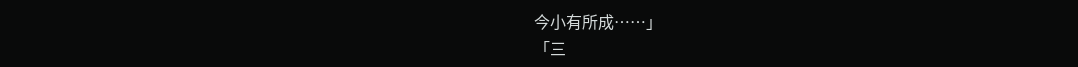今小有所成……」
「三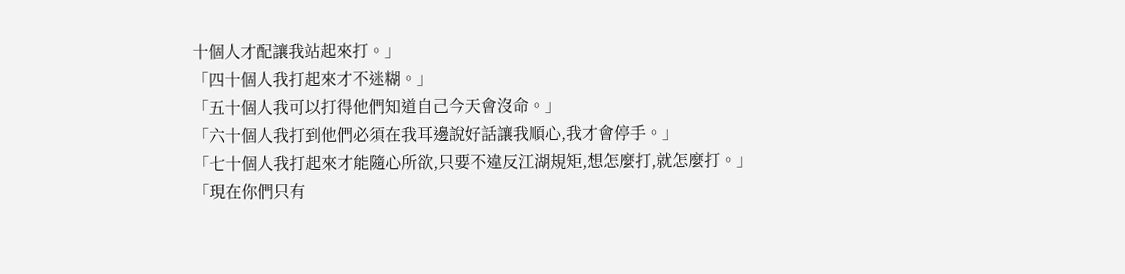十個人才配讓我站起來打。」
「四十個人我打起來才不迷糊。」
「五十個人我可以打得他們知道自己今天會沒命。」
「六十個人我打到他們必須在我耳邊說好話讓我順心,我才會停手。」
「七十個人我打起來才能隨心所欲,只要不違反江湖規矩,想怎麼打,就怎麼打。」
「現在你們只有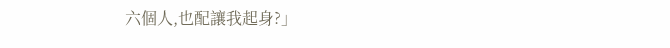六個人,也配讓我起身?」